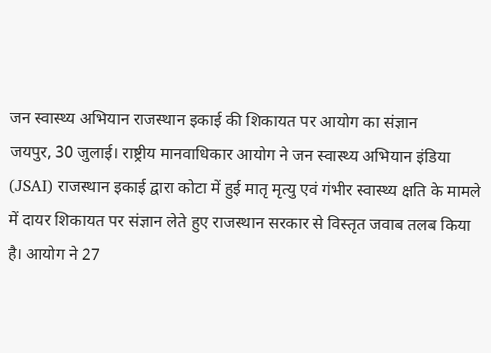जन स्वास्थ्य अभियान राजस्थान इकाई की शिकायत पर आयोग का संज्ञान
जयपुर, 30 जुलाई। राष्ट्रीय मानवाधिकार आयोग ने जन स्वास्थ्य अभियान इंडिया (JSAI) राजस्थान इकाई द्वारा कोटा में हुई मातृ मृत्यु एवं गंभीर स्वास्थ्य क्षति के मामले में दायर शिकायत पर संज्ञान लेते हुए राजस्थान सरकार से विस्तृत जवाब तलब किया है। आयोग ने 27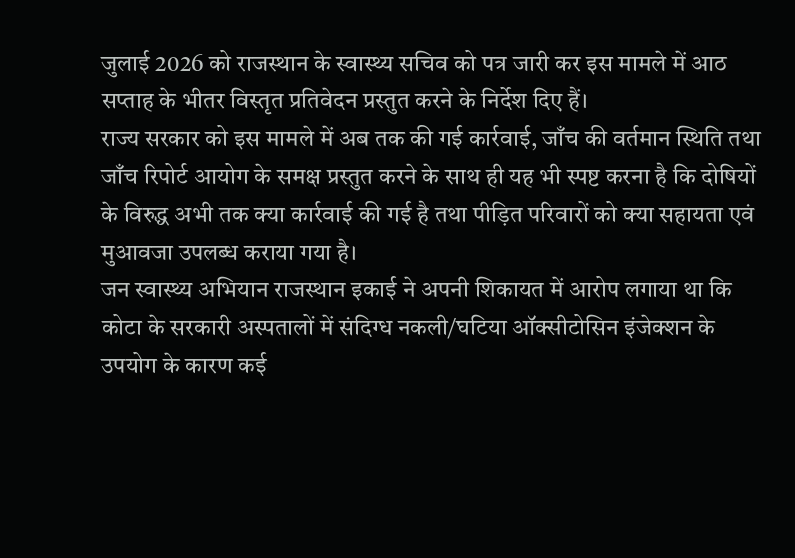जुलाई 2026 को राजस्थान के स्वास्थ्य सचिव को पत्र जारी कर इस मामले में आठ सप्ताह के भीतर विस्तृत प्रतिवेदन प्रस्तुत करने के निर्देश दिए हैं।
राज्य सरकार को इस मामले में अब तक की गई कार्रवाई, जाँच की वर्तमान स्थिति तथा जाँच रिपोर्ट आयोग के समक्ष प्रस्तुत करने के साथ ही यह भी स्पष्ट करना है कि दोषियों के विरुद्ध अभी तक क्या कार्रवाई की गई है तथा पीड़ित परिवारों को क्या सहायता एवं मुआवजा उपलब्ध कराया गया है।
जन स्वास्थ्य अभियान राजस्थान इकाई ने अपनी शिकायत में आरोप लगाया था कि कोटा के सरकारी अस्पतालों में संदिग्ध नकली/घटिया ऑक्सीटोसिन इंजेक्शन के उपयोग के कारण कई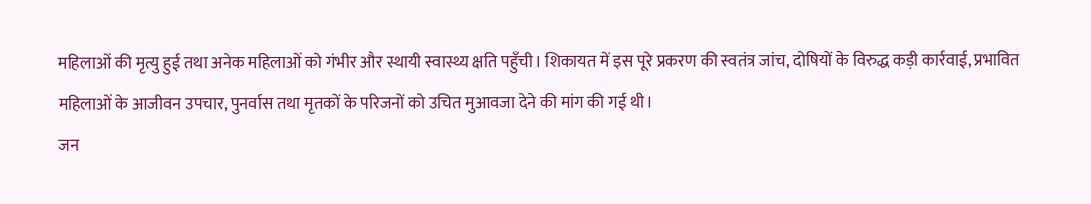महिलाओं की मृत्यु हुई तथा अनेक महिलाओं को गंभीर और स्थायी स्वास्थ्य क्षति पहुँची। शिकायत में इस पूरे प्रकरण की स्वतंत्र जांच, दोषियों के विरुद्ध कड़ी कार्रवाई, प्रभावित महिलाओं के आजीवन उपचार, पुनर्वास तथा मृतकों के परिजनों को उचित मुआवजा देने की मांग की गई थी।
जन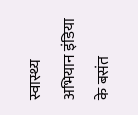स्वास्थ्य अभियान इंडिया के बसंत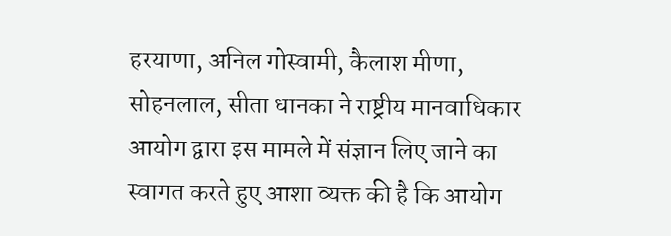हरयाणा, अनिल गोस्वामी, कैलाश मीणा, सोहनलाल, सीता धानका ने राष्ट्रीय मानवाधिकार आयोग द्वारा इस मामले में संज्ञान लिए जाने का स्वागत करते हुए आशा व्यक्त की है कि आयोग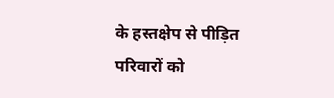के हस्तक्षेप से पीड़ित परिवारों को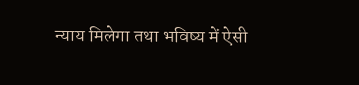न्याय मिलेगा तथा भविष्य में ऐसी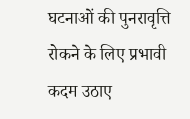घटनाओं की पुनरावृत्ति रोकने के लिए प्रभावी कदम उठाए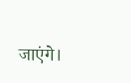जाएंगे।